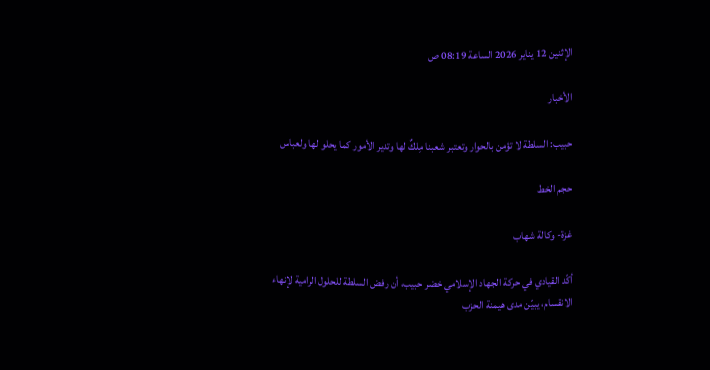الإثنين 12 يناير 2026 الساعة 08:19 ص

الأخبار

حبيب: السلطة لا تؤمن بالحوار وتعتبر شعبنا مِلكٌ لها وتدير الأمور كما يحلو لها ولعباس

حجم الخط

غزة- وكالة شهاب

أكّد القيادي في حركة الجهاد الإسلامي خضر حبيب، أن رفض السلطة للحلول الرامية لإنهاء الانقسام، يبيّن مدى هيمنة الحزب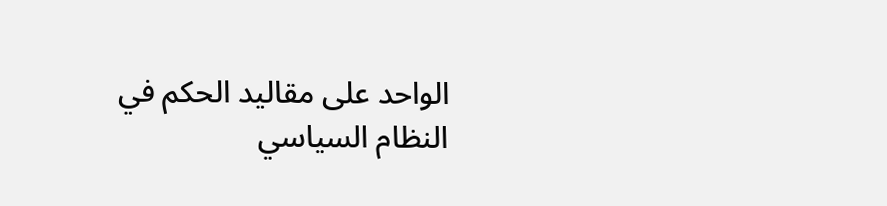الواحد على مقاليد الحكم في النظام السياسي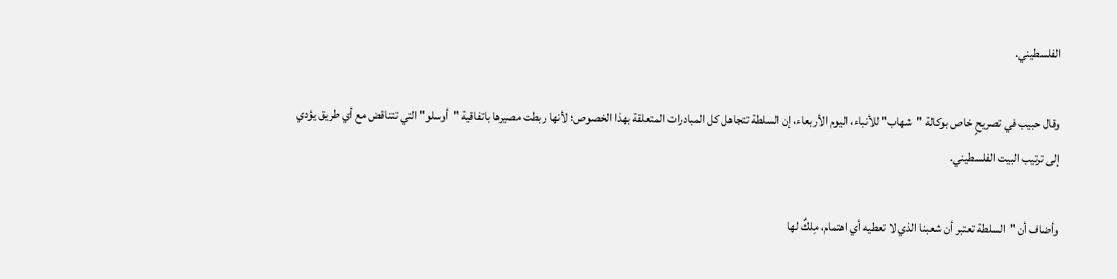الفلسطيني.

وقال حبيب في تصريحٍ خاص بوكالة "شهاب" للأنباء، اليوم الأربعاء، إن السلطة تتجاهل كل المبادرات المتعلقة بهذا الخصوص؛ لأنها ربطت مصيرها باتفاقية "أوسلو" التي تتناقض مع أي طريق يؤدي إلى ترتيب البيت الفلسطيني.

وأضاف أن "السلطة تعتبر أن شعبنا الذي لا تعطيه أي اهتمام، مِلكٌ لها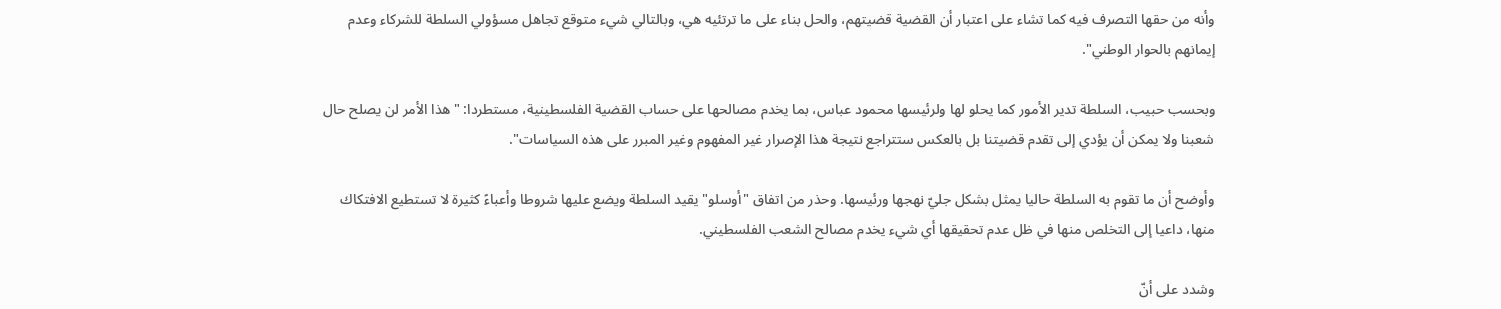وأنه من حقها التصرف فيه كما تشاء على اعتبار أن القضية قضيتهم، والحل بناء على ما ترتئيه هي، وبالتالي شيء متوقع تجاهل مسؤولي السلطة للشركاء وعدم إيمانهم بالحوار الوطني".

وبحسب حبيب، السلطة تدير الأمور كما يحلو لها ولرئيسها محمود عباس، بما يخدم مصالحها على حساب القضية الفلسطينية، مستطردا: "هذا الأمر لن يصلح حال شعبنا ولا يمكن أن يؤدي إلى تقدم قضيتنا بل بالعكس ستتراجع نتيجة هذا الإصرار غير المفهوم وغير المبرر على هذه السياسات".

وأوضح أن ما تقوم به السلطة حاليا يمثل بشكل جليّ نهجها ورئيسها. وحذر من اتفاق "أوسلو" يقيد السلطة ويضع عليها شروطا وأعباءً كثيرة لا تستطيع الافتكاك منها، داعيا إلى التخلص منها في ظل عدم تحقيقها أي شيء يخدم مصالح الشعب الفلسطيني.

وشدد على أنّ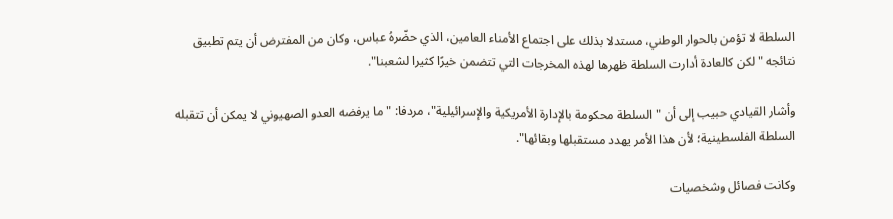السلطة لا تؤمن بالحوار الوطني، مستدلا بذلك على اجتماع الأمناء العامين، الذي حضّرهُ عباس، وكان من المفترض أن يتم تطبيق نتائجه "لكن كالعادة أدارت السلطة ظهرها لهذه المخرجات التي تتضمن خيرًا كثيرا لشعبنا".

وأشار القيادي حبيب إلى أن "السلطة محكومة بالإدارة الأمريكية والإسرائيلية"، مردفا: "ما يرفضه العدو الصهيوني لا يمكن أن تتقبله السلطة الفلسطينية؛ لأن هذا الأمر يهدد مستقبلها وبقائها".

وكانت فصائل وشخصيات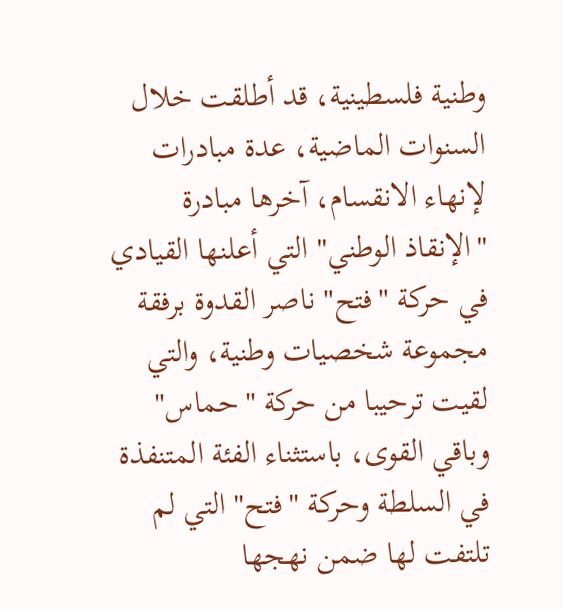وطنية فلسطينية، قد أطلقت خلال السنوات الماضية، عدة مبادرات لإنهاء الانقسام، آخرها مبادرة "الإنقاذ الوطني" التي أعلنها القيادي في حركة "فتح" ناصر القدوة برفقة مجموعة شخصيات وطنية، والتي لقيت ترحيبا من حركة "حماس" وباقي القوى، باستثناء الفئة المتنفذة في السلطة وحركة "فتح" التي لم تلتفت لها ضمن نهجها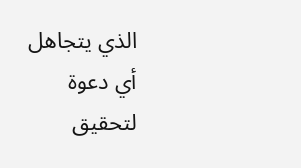الذي يتجاهل أي دعوة لتحقيق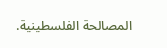المصالحة الفلسطينية.